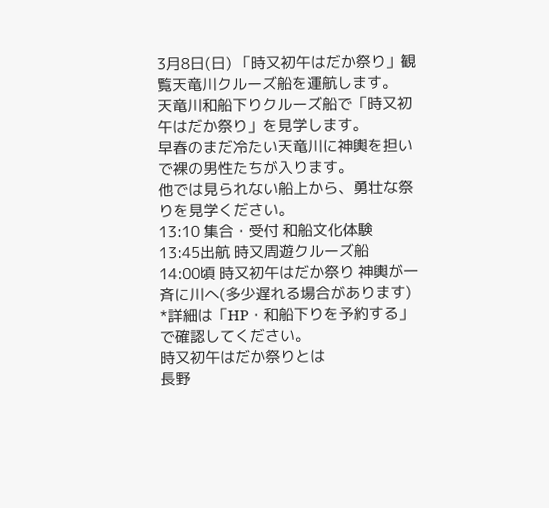3月8日(日) 「時又初午はだか祭り」観覧天竜川クルーズ船を運航します。
天竜川和船下りクルーズ船で「時又初午はだか祭り」を見学します。
早春のまだ冷たい天竜川に神輿を担いで裸の男性たちが入ります。
他では見られない船上から、勇壮な祭りを見学ください。
13:10 集合・受付 和船文化体験
13:45出航 時又周遊クルーズ船
14:00頃 時又初午はだか祭り 神輿が一斉に川へ(多少遅れる場合があります)
*詳細は「HP・和船下りを予約する」で確認してください。
時又初午はだか祭りとは
長野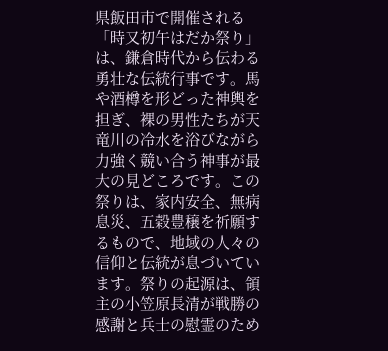県飯田市で開催される「時又初午はだか祭り」は、鎌倉時代から伝わる勇壮な伝統行事です。馬や酒樽を形どった神輿を担ぎ、裸の男性たちが天竜川の冷水を浴びながら力強く競い合う神事が最大の見どころです。この祭りは、家内安全、無病息災、五穀豊穣を祈願するもので、地域の人々の信仰と伝統が息づいています。祭りの起源は、領主の小笠原長清が戦勝の感謝と兵士の慰霊のため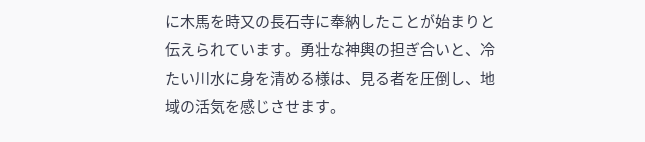に木馬を時又の長石寺に奉納したことが始まりと伝えられています。勇壮な神輿の担ぎ合いと、冷たい川水に身を清める様は、見る者を圧倒し、地域の活気を感じさせます。